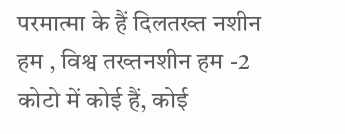परमात्मा के हैं दिलतख्त नशीन हम , विश्व तख्तनशीन हम -2 कोटो में कोई हैं, कोई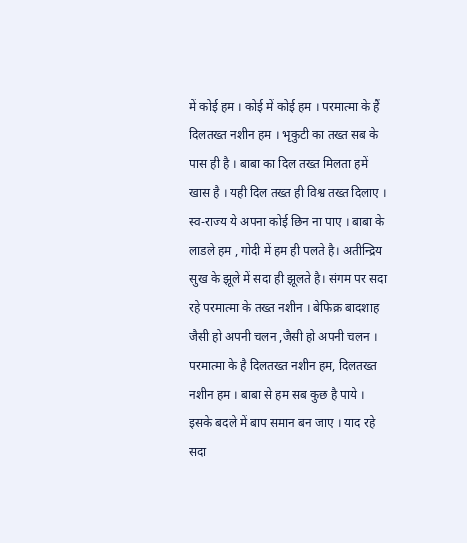में कोई हम । कोई में कोई हम । परमात्मा के हैं दिलतख्त नशीन हम । भृकुटी का तख्त सब के पास ही है । बाबा का दिल तख्त मिलता हमें खास है । यही दिल तख्त ही विश्व तख्त दिलाए । स्व-राज्य ये अपना कोई छिन ना पाए । बाबा के लाडले हम , गोदी में हम ही पलते है। अतीन्द्रिय सुख के झूले में सदा ही झूलते है। संगम पर सदा रहे परमात्मा के तख्त नशीन । बेफिक्र बादशाह जैसी हो अपनी चलन ,जैसी हो अपनी चलन । परमात्मा के है दिलतख्त नशीन हम, दिलतख्त नशीन हम । बाबा से हम सब कुछ है पाये । इसके बदले में बाप समान बन जाए । याद रहे सदा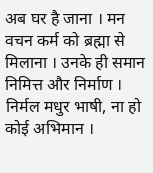अब घर है जाना । मन वचन कर्म को ब्रह्मा से मिलाना । उनके ही समान निमित्त और निर्माण । निर्मल मधुर भाषी, ना हो कोई अभिमान ।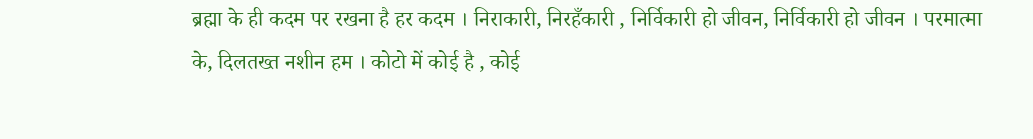ब्रह्मा के ही कदम पर रखना है हर कदम । निराकारी, निरहँकारी , निर्विकारी हो जीवन, निर्विकारी हो जीवन । परमात्मा के, दिलतख्त नशीन हम । कोटो में कोई है , कोई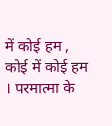में कोई हम , कोई में कोई हम । परमात्मा के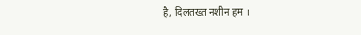है, दिलतख्त नशीन हम ।